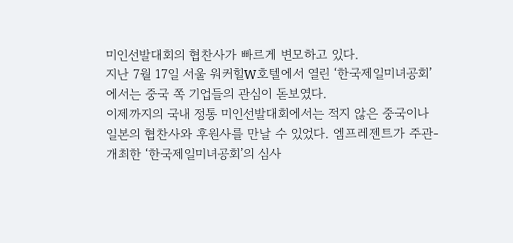미인선발대회의 협찬사가 빠르게 변모하고 있다.
지난 7월 17일 서울 워커힐W호텔에서 열린 ‘한국제일미녀공회’에서는 중국 쪽 기업들의 관심이 돋보였다.
이제까지의 국내 정통 미인선발대회에서는 적지 않은 중국이나 일본의 협찬사와 후원사를 만날 수 있었다. 엠프레젠트가 주관-개최한 ‘한국제일미녀공회’의 심사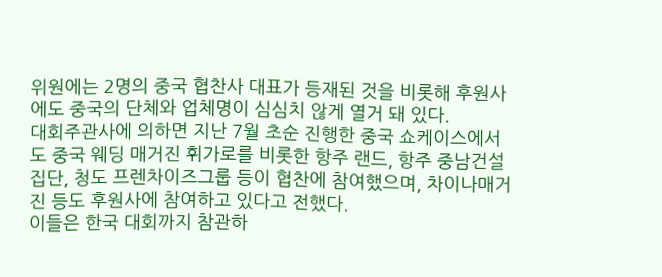위원에는 2명의 중국 협찬사 대표가 등재된 것을 비롯해 후원사에도 중국의 단체와 업체명이 심심치 않게 열거 돼 있다.
대회주관사에 의하면 지난 7월 초순 진행한 중국 쇼케이스에서도 중국 웨딩 매거진 휘가로를 비롯한 항주 랜드, 항주 중남건설집단, 청도 프렌차이즈그룹 등이 협찬에 참여했으며, 차이나매거진 등도 후원사에 참여하고 있다고 전했다.
이들은 한국 대회까지 참관하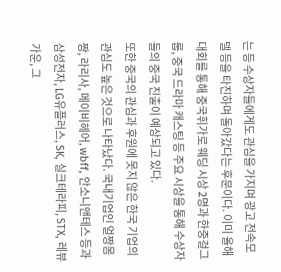는 등 수상자들에게도 관심을 가지며 광고 전속모델 등을 타진하며 돌아갔다는 후문이다. 이미 올해 대회를 통해 중국휘가로 웨딩 시상 2명과 한중걸그룹, 중국 드라마 캐스팅 등 주요 시상을 통해 수상자들의 중국 진출이 예상되고 있다.
또한 중국의 관심과 후원에 못지 않은 한국 기업의 관심도 높은 것으로 나타났다. 국내기업인 얼짱몸짱, 라리사, 메이비헤어, wbff, 안소니앤테스 등과 삼성전자, LG유플러스, SK, 실크테라피, STX, 레뷰가운, 그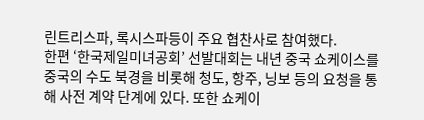린트리스파, 록시스파등이 주요 협찬사로 참여했다.
한편 ‘한국제일미녀공회’ 선발대회는 내년 중국 쇼케이스를 중국의 수도 북경을 비롯해 청도, 항주, 닝보 등의 요청을 통해 사전 계약 단계에 있다. 또한 쇼케이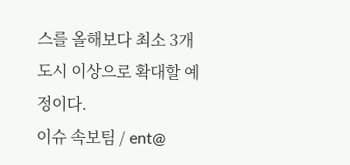스를 올해보다 최소 3개 도시 이상으로 확대할 예정이다.
이슈 속보팀 / ent@